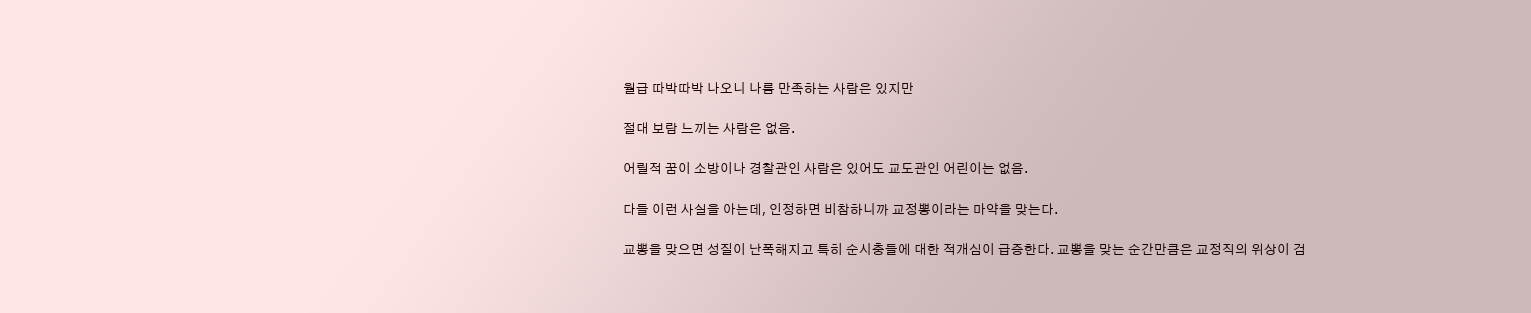월급 따박따박 나오니 나름 만족하는 사람은 있지만

절대 보람 느끼는 사람은 없음.

어릴적 꿈이 소방이나 경찰관인 사람은 있어도 교도관인 어린이는 없음.

다들 이런 사실을 아는데, 인정하면 비참하니까 교정뽕이라는 마약을 맞는다.

교뽕을 맞으면 성질이 난폭해지고 특히 순시충들에 대한 적개심이 급증한다. 교뽕을 맞는 순간만큼은 교정직의 위상이 검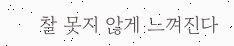찰 못지 않게 느껴진다